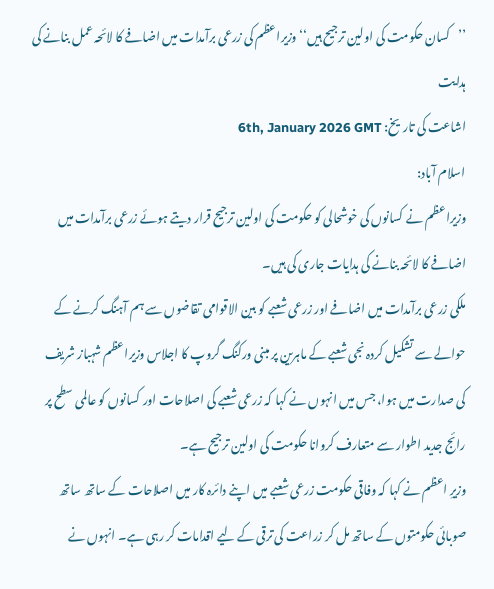’’کسان حکومت کی اولین ترجیح ہیں‘‘ وزیراعظم کی زرعی برآمدات میں اضافے کا لائحہ عمل بنانے کی ہدایت
اشاعت کی تاریخ: 6th, January 2026 GMT
اسلام آباد:
وزیراعظم نے کسانوں کی خوشحالی کو حکومت کی اولین ترجیح قرار دیتے ہوئے زرعی برآمدات میں اضافے کا لائحہ بنانے کی ہدایات جاری کی ہیں۔
ملکی زرعی برآمدات میں اضافے اور زرعی شعبے کو بین الاقوامی تقاضوں سے ہم آہنگ کرنے کے حوالے سے تشکیل کردہ نجی شعبے کے ماہرین پر مبنی ورکنگ گروپ کا اجلاس وزیراعظم شہباز شریف کی صدارت میں ہوا، جس میں انہوں نے کہا کہ زرعی شعبے کی اصلاحات اور کسانوں کو عالمی سطح پر رائج جدید اطوار سے متعارف کروانا حکومت کی اولین ترجیح ہے۔
وزیرِ اعظم نے کہا کہ وفاقی حکومت زرعی شعبے میں اپنے دائرہ کار میں اصلاحات کے ساتھ ساتھ صوبائی حکومتوں کے ساتھ مل کر زراعت کی ترقی کے لیے اقدامات کر رہی ہے۔ انہوں نے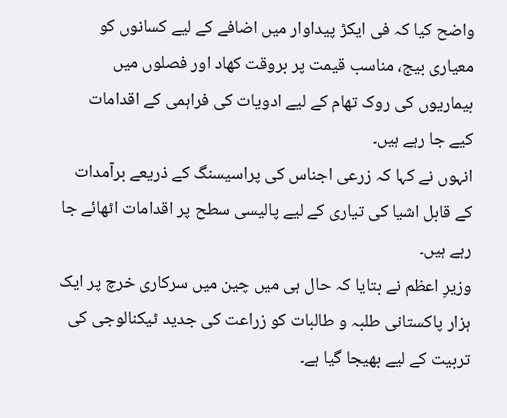واضح کیا کہ فی ایکڑ پیداوار میں اضافے کے لیے کسانوں کو معیاری بیج، مناسب قیمت پر بروقت کھاد اور فصلوں میں بیماریوں کی روک تھام کے لیے ادویات کی فراہمی کے اقدامات کیے جا رہے ہیں۔
انہوں نے کہا کہ زرعی اجناس کی پراسیسنگ کے ذریعے برآمدات کے قابل اشیا کی تیاری کے لیے پالیسی سطح پر اقدامات اٹھائے جا رہے ہیں۔
وزیرِ اعظم نے بتایا کہ حال ہی میں چین میں سرکاری خرچ پر ایک ہزار پاکستانی طلبہ و طالبات کو زراعت کی جدید ٹیکنالوجی کی تربیت کے لیے بھیجا گیا ہے۔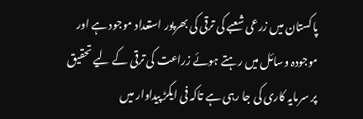پاکستان میں زرعی شعبے کی ترقی کی بھرپور استعداد موجود ہے اور موجودہ وسائل میں رہتے ہوئے زراعت کی ترقی کے لیے تحقیق پر سرمایہ کاری کی جا رہی ہے تاکہ فی ایکڑ پیداوار میں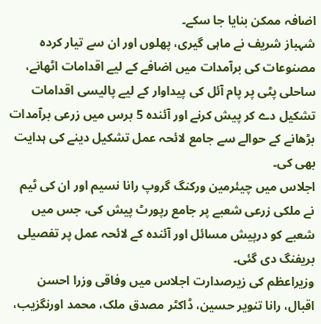اضافہ ممکن بنایا جا سکے۔
شہباز شریف نے ماہی گیری، پھلوں اور ان سے تیار کردہ مصنوعات کی برآمدات میں اضافے کے لیے اقدامات اٹھانے، ساحلی پٹی پر پام آئل کی پیداوار کے لیے پالیسی اقدامات تشکیل دے کر پیش کرنے اور آئندہ 5 برس میں زرعی برآمدات بڑھانے کے حوالے سے جامع لائحہ عمل تشکیل دینے کی ہدایت بھی کی۔
اجلاس میں چیئرمین ورکنگ گروپ رانا نسیم اور ان کی ٹیم نے ملکی زرعی شعبے پر جامع رپورٹ پیش کی، جس میں شعبے کو درپیش مسائل اور آئندہ کے لائحہ عمل پر تفصیلی بریفنگ دی گئی۔
وزیراعظم کی زیرصدارت اجلاس میں وفاقی وزرا احسن اقبال، رانا تنویر حسین، ڈاکٹر مصدق ملک، محمد اورنگزیب،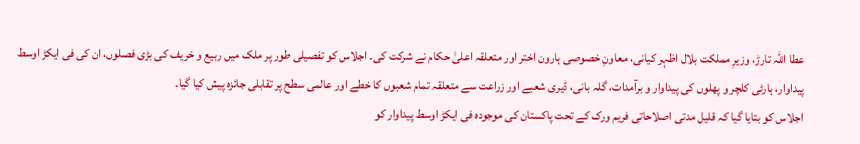عطا اللہ تارڑ، وزیرِ مملکت بلال اظہر کیانی، معاونِ خصوصی ہارون اختر اور متعلقہ اعلیٰ حکام نے شرکت کی۔ اجلاس کو تفصیلی طور پر ملک میں ربیع و خریف کی بڑی فصلوں، ان کی فی ایکڑ اوسط پیداوار، ہارٹی کلچر و پھلوں کی پیداوار و برآمدات، گلہ بانی، ڈیری شعبے اور زراعت سے متعلقہ تمام شعبوں کا خطے اور عالمی سطح پر تقابلی جائزہ پیش کیا گیا۔
اجلاس کو بتایا گیا کہ قلیل مدتی اصلاحاتی فریم ورک کے تحت پاکستان کی موجودہ فی ایکڑ اوسط پیداوار کو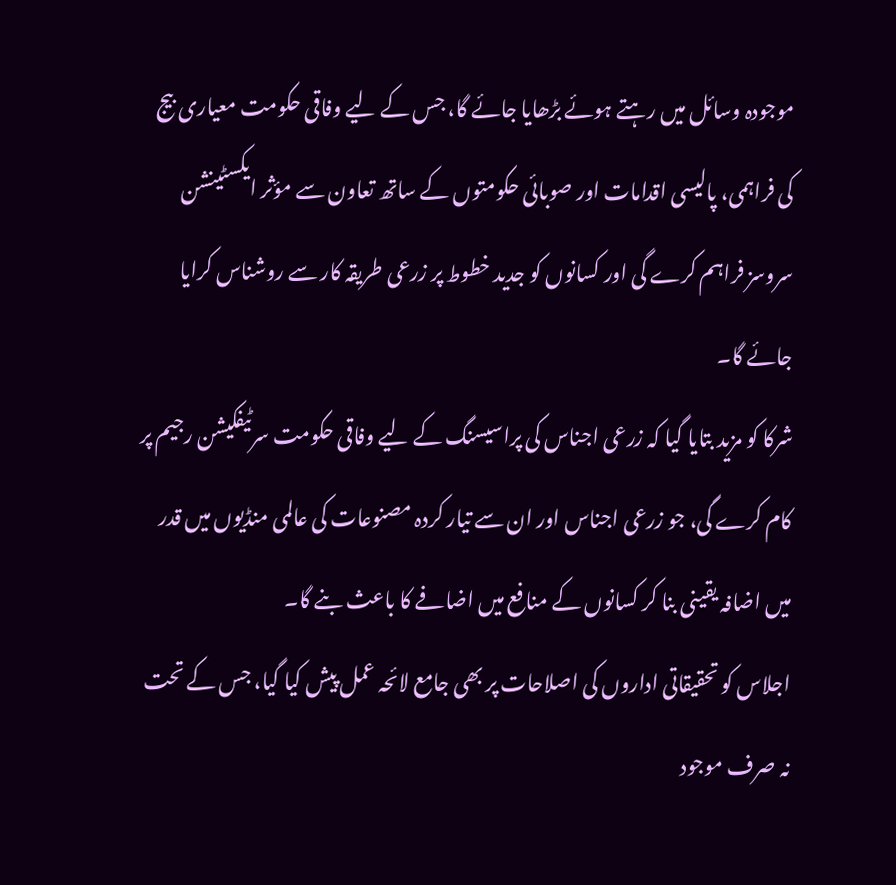موجودہ وسائل میں رہتے ہوئے بڑھایا جائے گا، جس کے لیے وفاقی حکومت معیاری بیج کی فراہمی، پالیسی اقدامات اور صوبائی حکومتوں کے ساتھ تعاون سے مؤثر ایکسٹینشن سروسز فراہم کرے گی اور کسانوں کو جدید خطوط پر زرعی طریقہ کار سے روشناس کرایا جائے گا۔
شرکا کو مزید بتایا گیا کہ زرعی اجناس کی پراسیسنگ کے لیے وفاقی حکومت سرٹیفکیشن رجیم پر کام کرے گی، جو زرعی اجناس اور ان سے تیار کردہ مصنوعات کی عالمی منڈیوں میں قدر میں اضافہ یقینی بنا کر کسانوں کے منافع میں اضافے کا باعث بنے گا۔
اجلاس کو تحقیقاتی اداروں کی اصلاحات پر بھی جامع لائحہ عمل پیش کیا گیا، جس کے تحت نہ صرف موجود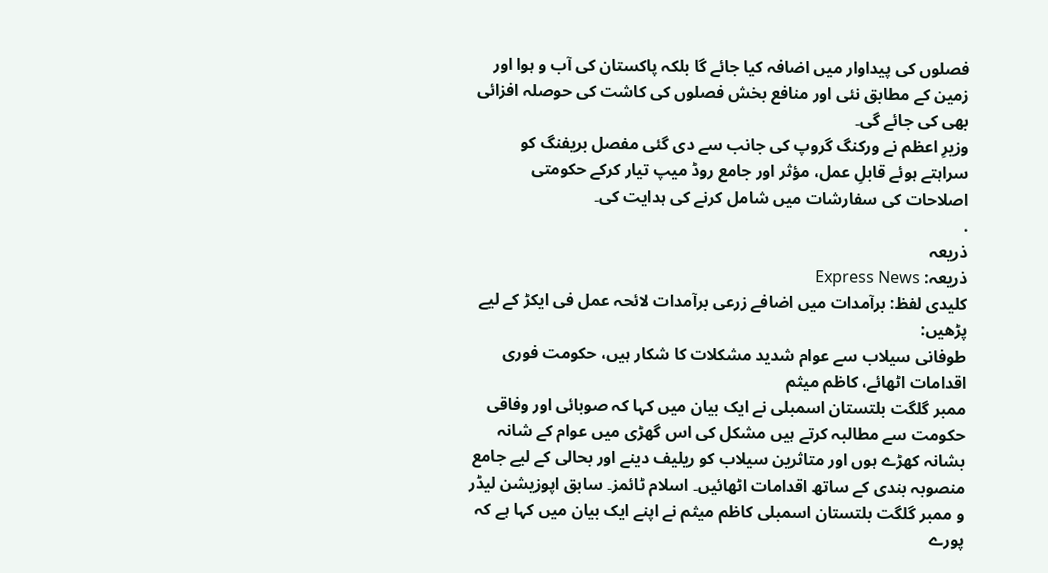فصلوں کی پیداوار میں اضافہ کیا جائے گا بلکہ پاکستان کی آب و ہوا اور زمین کے مطابق نئی اور منافع بخش فصلوں کی کاشت کی حوصلہ افزائی بھی کی جائے گی۔
وزیرِ اعظم نے ورکنگ گروپ کی جانب سے دی گئی مفصل بریفنگ کو سراہتے ہوئے قابلِ عمل، مؤثر اور جامع روڈ میپ تیار کرکے حکومتی اصلاحات کی سفارشات میں شامل کرنے کی ہدایت کی۔
.
ذریعہ
ذریعہ: Express News
کلیدی لفظ: برآمدات میں اضافے زرعی برآمدات لائحہ عمل فی ایکڑ کے لیے
پڑھیں:
طوفانی سیلاب سے عوام شدید مشکلات کا شکار ہیں، حکومت فوری اقدامات اٹھائے، کاظم میثم
ممبر گلگت بلتستان اسمبلی نے ایک بیان میں کہا کہ صوبائی اور وفاقی حکومت سے مطالبہ کرتے ہیں مشکل کی اس گھڑی میں عوام کے شانہ بشانہ کھڑے ہوں اور متاثرین سیلاب کو ریلیف دینے اور بحالی کے لیے جامع منصوبہ بندی کے ساتھ اقدامات اٹھائیں۔ اسلام ٹائمز۔ سابق اپوزیشن لیڈر و ممبر گلگت بلتستان اسمبلی کاظم میثم نے اپنے ایک بیان میں کہا ہے کہ پورے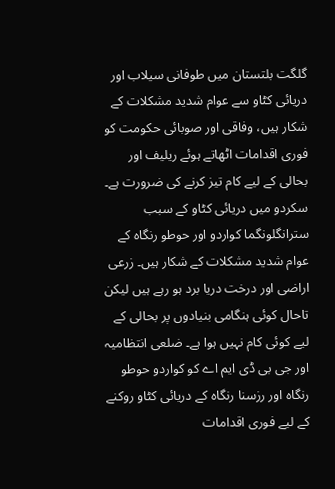گلگت بلتستان میں طوفانی سیلاب اور دریائی کٹاو سے عوام شدید مشکلات کے شکار ہیں، وفاقی اور صوبائی حکومت کو فوری اقدامات اٹھاتے ہوئے ریلیف اور بحالی کے لیے کام تیز کرنے کی ضرورت ہے۔ سکردو میں دریائی کٹاو کے سبب سترانگلونگما کواردو اور حوطو رنگاہ کے عوام شدید مشکلات کے شکار ہیں۔ زرعی اراضی اور درخت دریا برد ہو رہے ہیں لیکن تاحال کوئی ہنگامی بنیادوں پر بحالی کے لیے کوئی کام نہیں ہوا ہے۔ ضلعی انتظامیہ اور جی بی ڈی ایم اے کو کواردو حوطو رنگاہ اور رزسنا رنگاہ کے دریائی کٹاو روکنے کے لیے فوری اقدامات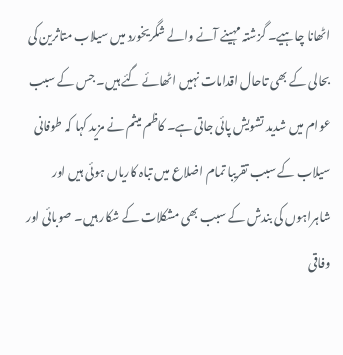اٹھانا چاہیے۔ گزشتہ مہینے آنے والے شگریخورد میں سیلاب متاثرین کی بحالی کے بھی تاحال اقدامات نہیں اٹھائے گئے ہیں۔ جس کے سبب عوام میں شدید تشویش پائی جاتی ہے۔ کاظم میثم نے مزید کہا کہ طوفانی سیلاب کے سبب تقریبا تمام اضلاع میں تباہ کاریاں ہوئی ہیں اور شاہراہوں کی بندش کے سبب بھی مشکلات کے شکار ہیں۔ صوبائی اور وفاقی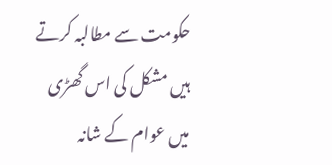حکومت سے مطالبہ کرتے ہیں مشکل کی اس گھڑی میں عوام کے شانہ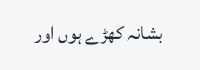بشانہ کھڑے ہوں اور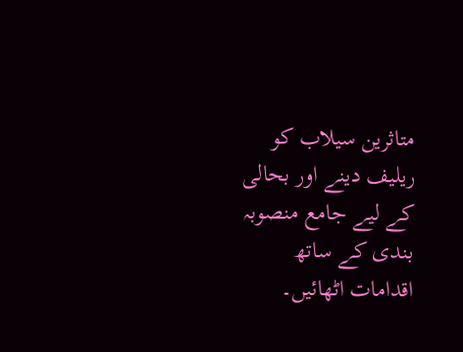متاثرین سیلاب کو ریلیف دینے اور بحالی کے لیے جامع منصوبہ بندی کے ساتھ اقدامات اٹھائیں۔